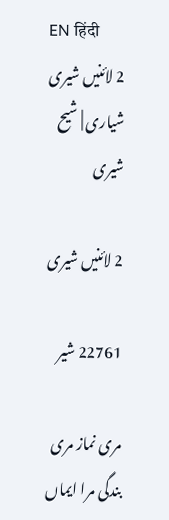EN हिंदी
2 لائنیں شیری شیاری | شیح شیری

2 لائنیں شیری

22761 شیر

مری نماز مری بندگی مرا ایماں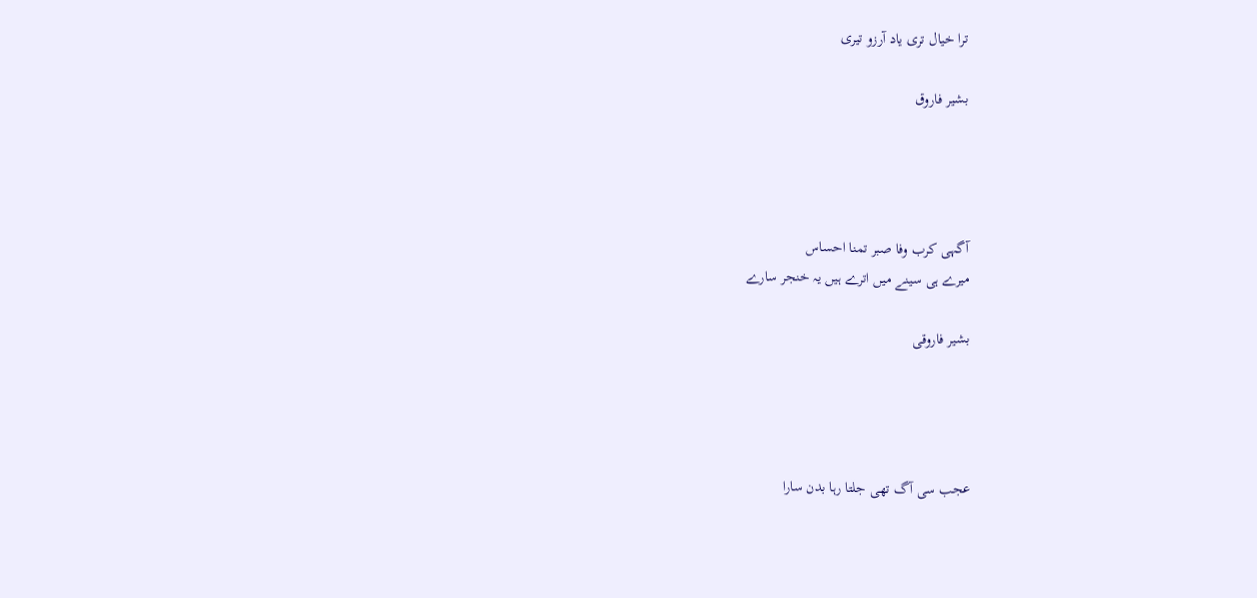ترا خیال تری یاد آرزو تیری

بشیر فاروق




آگہی کرب وفا صبر تمنا احساس
میرے ہی سینے میں اترے ہیں یہ خنجر سارے

بشیر فاروقی




عجب سی آگ تھی جلتا رہا بدن سارا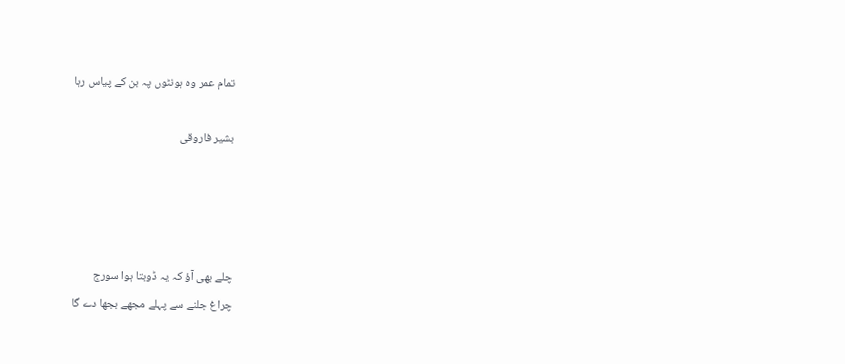تمام عمر وہ ہونٹوں پہ بن کے پیاس رہا

بشیر فاروقی




چلے بھی آؤ کہ یہ ڈوبتا ہوا سورج
چراغ جلنے سے پہلے مجھے بجھا دے گا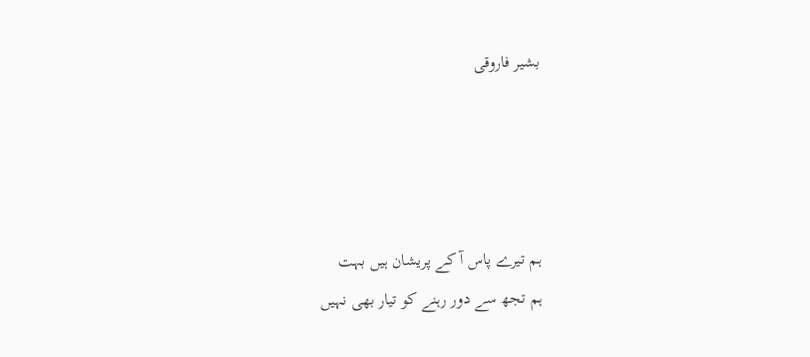بشیر فاروقی




ہم تیرے پاس آ کے پریشان ہیں بہت
ہم تجھ سے دور رہنے کو تیار بھی نہیں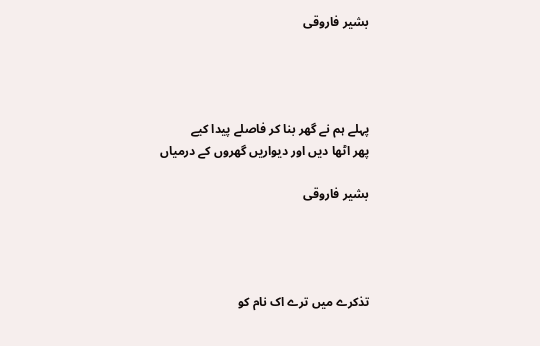بشیر فاروقی




پہلے ہم نے گھر بنا کر فاصلے پیدا کیے
پھر اٹھا دیں اور دیواریں گھروں کے درمیاں

بشیر فاروقی




تذکرے میں ترے اک نام کو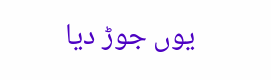یوں جوڑ دیا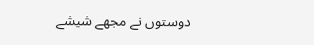دوستوں نے مجھے شیشے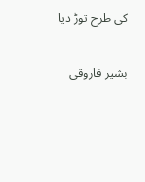کی طرح توڑ دیا

بشیر فاروقی